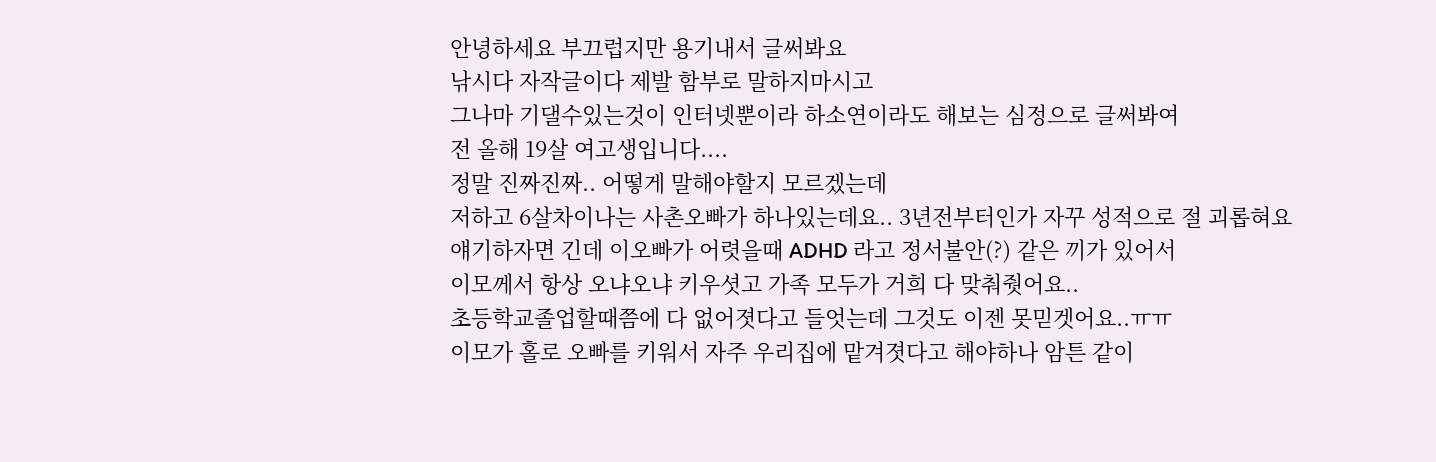안녕하세요 부끄럽지만 용기내서 글써봐요
낚시다 자작글이다 제발 함부로 말하지마시고
그나마 기댈수있는것이 인터넷뿐이라 하소연이라도 해보는 심정으로 글써봐여
전 올해 19살 여고생입니다....
정말 진짜진짜.. 어떻게 말해야할지 모르겠는데
저하고 6살차이나는 사촌오빠가 하나있는데요.. 3년전부터인가 자꾸 성적으로 절 괴롭혀요
얘기하자면 긴데 이오빠가 어렷을때 ADHD 라고 정서불안(?) 같은 끼가 있어서
이모께서 항상 오냐오냐 키우셧고 가족 모두가 거희 다 맞춰줫어요..
초등학교졸업할때쯤에 다 없어졋다고 들엇는데 그것도 이젠 못믿겟어요..ㅠㅠ
이모가 홀로 오빠를 키워서 자주 우리집에 맡겨졋다고 해야하나 암튼 같이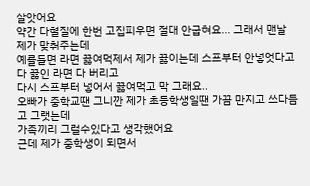살앗어요
약간 다혈질에 한번 고집피우면 절대 안굽혀요... 그래서 맨날 제가 맞춰주는데
예를들면 라면 끓여먹제서 제가 끓이는데 스프부터 안넣엇다고 다 끓인 라면 다 버리고
다시 스프부터 넣어서 끓여먹고 막 그래요..
오빠가 중학교땐 그니깐 제가 초등학생일땐 가끔 만지고 쓰다듬고 그랫는데
가족끼리 그럴수있다고 생각했어요
근데 제가 중학생이 되면서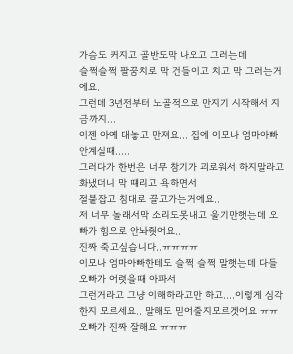가슴도 커지고 골반도막 나오고 그러는데
슬쩍슬쩍 팔꿈치로 막 건들이고 치고 막 그러는거에요.
그런데 3년전부터 노골적으로 만지기 시작해서 지금까지...
이젠 아예 대놓고 만져요... 집에 이모나 엄마아빠 안계실때.....
그러다가 한번은 너무 참기가 괴로워서 하지말라고 화냈더니 막 떄리고 욕하면서
절붙잡고 침대로 끌고가는거에요..
저 너무 놀래서막 소리도못내고 울기만햇는데 오빠가 힘으로 안놔줫어요..
진짜 죽고싶습니다..ㅠㅠㅠㅠ
이모나 엄마아빠한테도 슬쩍 슬쩍 말햇는데 다들 오빠가 어렷을때 아파서
그런거라고 그냥 이해하라고만 하고....이렇게 심각한지 모르세요.. 말해도 믿어줄지모르겟어요 ㅠㅠ
오빠가 진짜 잘해요 ㅠㅠㅠ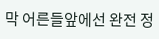막 어른들앞에선 완전 정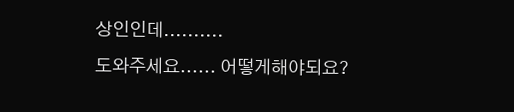상인인데..........
도와주세요...... 어떻게해야되요?